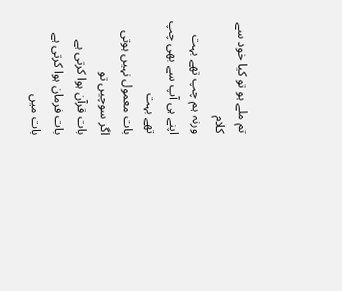تم ملے ہو تو کیا خود سے کلام
ورنہ ہم چپ تھے بہت
اپنے ہی آپ سے بھی چپ تھے بہت
بات معمول نہیں ہوتی اگر سوچیں تو
بات قرآن ہوا کرتی ہے
بات فرمان ہوا کرتی ہے
بات میں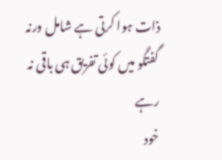ذات ہوا کرتی ہے شامل ورنہ
گفتگو میں کوئی تفریق ہی باقی نہ رہے
خود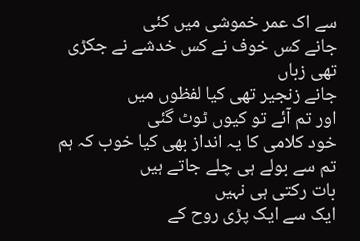سے اک عمر خموشی میں کئی
جانے کس خوف نے کس خدشے نے جکڑی تھی زباں
جانے زنجیر تھی کیا لفظوں میں
اور تم آئے تو کیوں ٹوٹ گئی
خود کلامی کا یہ انداز بھی کیا خوب کہ ہم
تم سے بولے ہی چلے جاتے ہیں
بات رکتی ہی نہیں
ایک سے ایک پڑی روح کے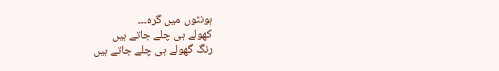ہونٹوں میں گرہ۔۔۔
کھولے ہی چلے جاتے ہیں
رنگ گھولے ہی چلے جاتے ہیں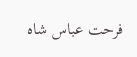فرحت عباس شاہ